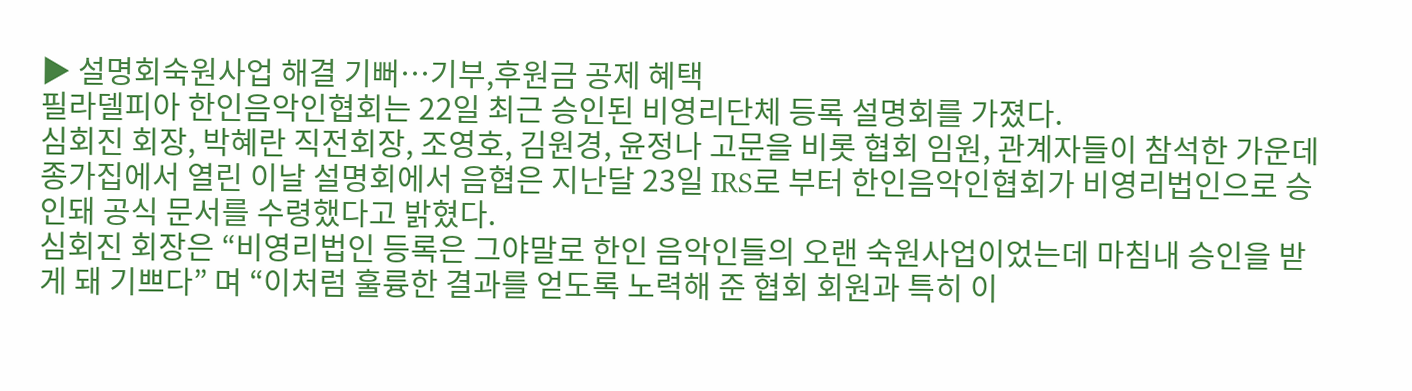▶ 설명회숙원사업 해결 기뻐…기부,후원금 공제 혜택
필라델피아 한인음악인협회는 22일 최근 승인된 비영리단체 등록 설명회를 가졌다.
심회진 회장, 박혜란 직전회장, 조영호, 김원경, 윤정나 고문을 비롯 협회 임원, 관계자들이 참석한 가운데 종가집에서 열린 이날 설명회에서 음협은 지난달 23일 IRS로 부터 한인음악인협회가 비영리법인으로 승인돼 공식 문서를 수령했다고 밝혔다.
심회진 회장은 “비영리법인 등록은 그야말로 한인 음악인들의 오랜 숙원사업이었는데 마침내 승인을 받게 돼 기쁘다” 며 “이처럼 훌륭한 결과를 얻도록 노력해 준 협회 회원과 특히 이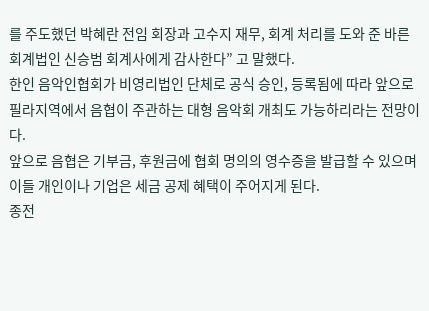를 주도했던 박혜란 전임 회장과 고수지 재무, 회계 처리를 도와 준 바른회계법인 신승범 회계사에게 감사한다” 고 말했다.
한인 음악인협회가 비영리법인 단체로 공식 승인, 등록됨에 따라 앞으로 필라지역에서 음협이 주관하는 대형 음악회 개최도 가능하리라는 전망이다.
앞으로 음협은 기부금, 후원금에 협회 명의의 영수증을 발급할 수 있으며 이들 개인이나 기업은 세금 공제 혜택이 주어지게 된다.
종전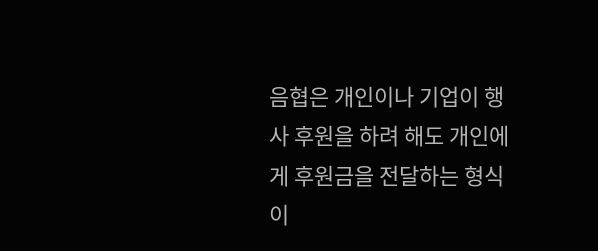음협은 개인이나 기업이 행사 후원을 하려 해도 개인에게 후원금을 전달하는 형식이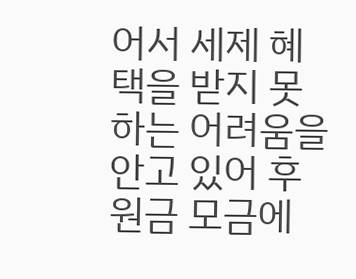어서 세제 혜택을 받지 못하는 어려움을 안고 있어 후원금 모금에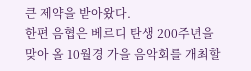큰 제약을 받아왔다.
한편 음협은 베르디 탄생 200주년을 맞아 올 10월경 가을 음악회를 개최할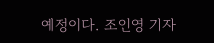예정이다. 조인영 기자